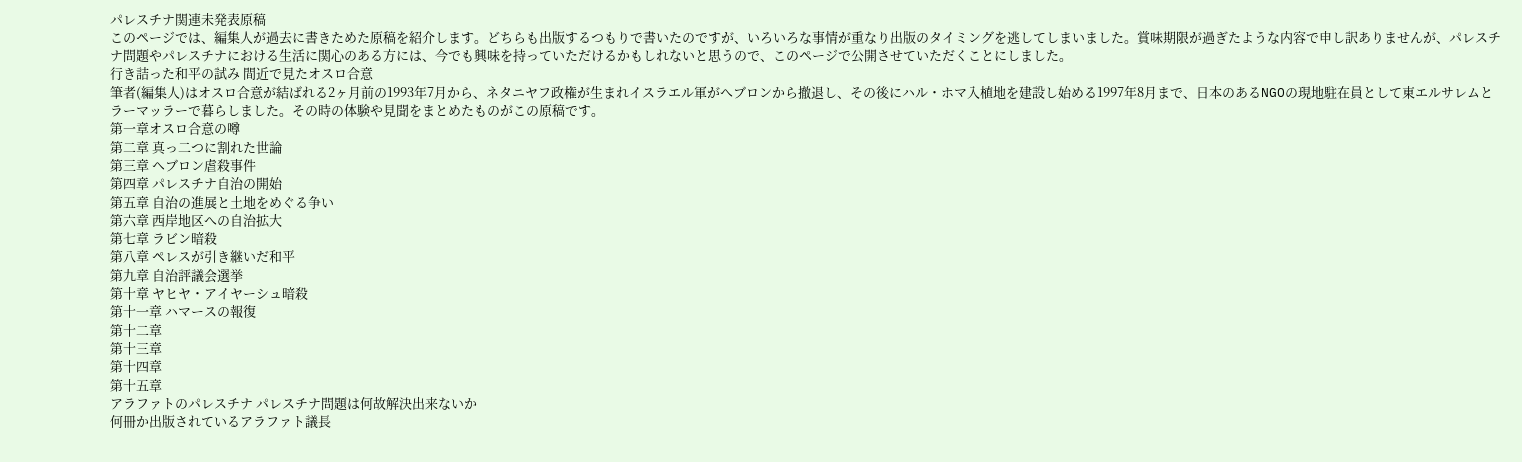パレスチナ関連未発表原稿
このページでは、編集人が過去に書きためた原稿を紹介します。どちらも出版するつもりで書いたのですが、いろいろな事情が重なり出版のタイミングを逃してしまいました。賞味期限が過ぎたような内容で申し訳ありませんが、パレスチナ問題やパレスチナにおける生活に関心のある方には、今でも興味を持っていただけるかもしれないと思うので、このページで公開させていただくことにしました。
行き詰った和平の試み 間近で見たオスロ合意
筆者(編集人)はオスロ合意が結ばれる2ヶ月前の1993年7月から、ネタニヤフ政権が生まれイスラエル軍がへブロンから撤退し、その後にハル・ホマ入植地を建設し始める1997年8月まで、日本のあるNGOの現地駐在員として東エルサレムとラーマッラーで暮らしました。その時の体験や見聞をまとめたものがこの原稿です。
第一章オスロ合意の噂
第二章 真っ二つに割れた世論
第三章 ヘブロン虐殺事件
第四章 パレスチナ自治の開始
第五章 自治の進展と土地をめぐる争い
第六章 西岸地区への自治拡大
第七章 ラビン暗殺
第八章 ペレスが引き継いだ和平
第九章 自治評議会選挙
第十章 ヤヒヤ・アイヤーシュ暗殺
第十一章 ハマースの報復
第十二章
第十三章
第十四章
第十五章
アラファトのパレスチナ パレスチナ問題は何故解決出来ないか
何冊か出版されているアラファト議長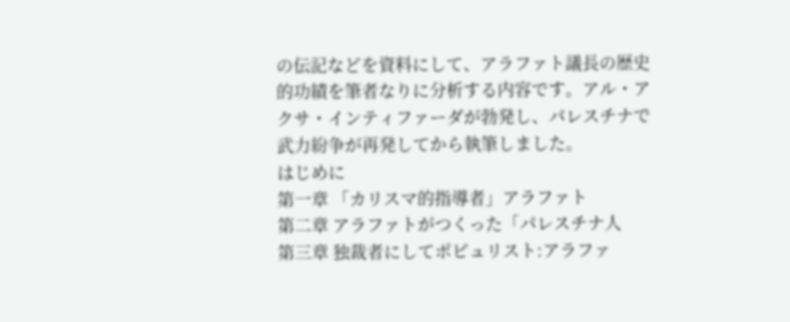の伝記などを資料にして、アラファト議長の歴史的功績を筆者なりに分析する内容です。アル・アクサ・インティファーダが勃発し、パレスチナで武力紛争が再発してから執筆しました。
はじめに
第一章 「カリスマ的指導者」アラファト
第二章 アラファトがつくった「パレスチナ人
第三章 独裁者にしてポピュリスト:アラファ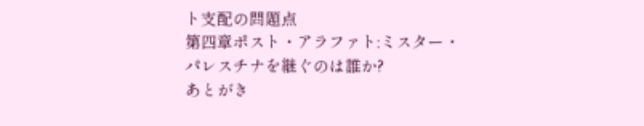ト支配の問題点
第四章ポスト・アラファト:ミスター・パレスチナを継ぐのは誰か?
あとがき